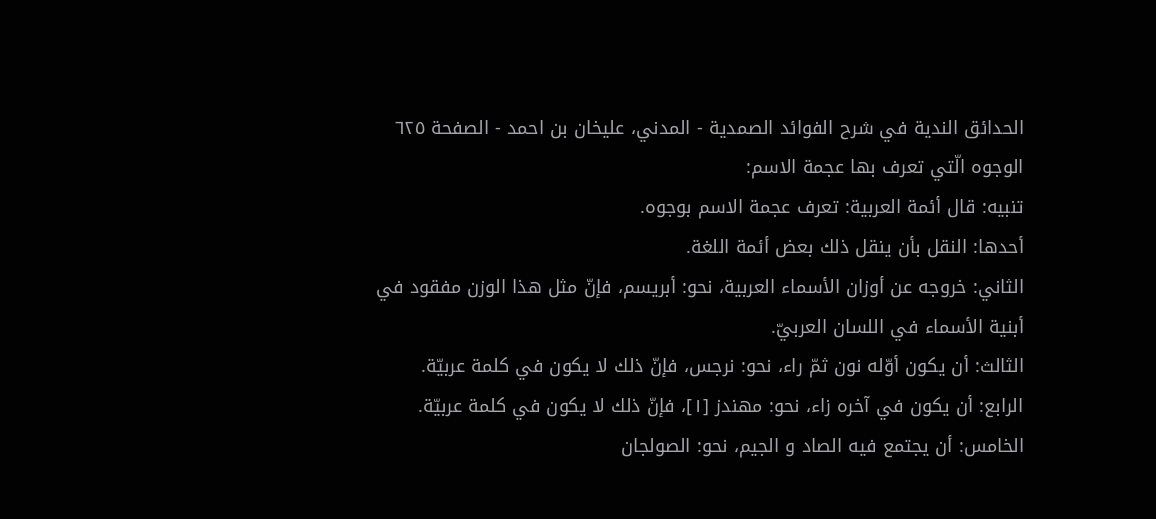الحدائق الندية في شرح الفوائد الصمدية - المدني، عليخان بن احمد - الصفحة ٦٢٥
الوجوه الّتي تعرف بها عجمة الاسم:
تنبيه: قال أئمة العربية: تعرف عجمة الاسم بوجوه.
أحدها: النقل بأن ينقل ذلك بعض أئمة اللغة.
الثاني: خروجه عن أوزان الأسماء العربية، نحو: أبريسم، فإنّ مثل هذا الوزن مفقود في أبنية الأسماء في اللسان العربيّ.
الثالث: أن يكون أوّله نون ثمّ راء، نحو: نرجس، فإنّ ذلك لا يكون في كلمة عربيّة.
الرابع: أن يكون في آخره زاء، نحو: مهندز [١]، فإنّ ذلك لا يكون في كلمة عربيّة.
الخامس: أن يجتمع فيه الصاد و الجيم، نحو: الصولجان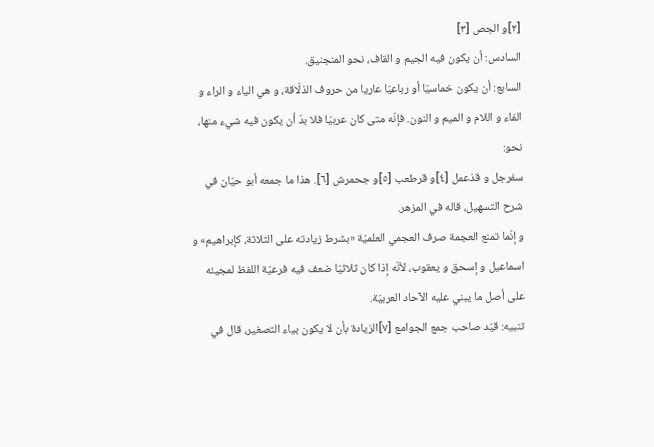[٢]و الجص [٣]
السادس: أن يكون فيه الجيم و القاف، نحو المنجنيق.
السابع: أن يكون خماسيّا أو رباعيّا عاريا من حروف الذلّاقة، و هي الياء و الراء و الفاء و اللام و الميم و النون. فإنّه متى كان عربيّا فلا بدّ أن يكون فيه شيء منها، نحو:
سفرجل و قذعمل [٤]و قرطعب [٥]و جحمرش [٦]. هذا ما جمعه أبو حيّان في شرح التسهيل، قاله في المزهر.
و إنّما تمنع العجمة صرف العجمي العلميّة «بشرط زيادته على الثلاثة، كإبراهيم» و اسماعيل و إسحق و يعقوب، لأنّه إذا كان ثلاثيّا ضعف فيه فرعيّة اللفظ لمجيئه على أصل ما يبني عليه الآحاد العربيّة.
تنبيه: قيّد صاحب جمع الجوامع [٧]الزيادة بأن لا يكون بياء التصغير، قال في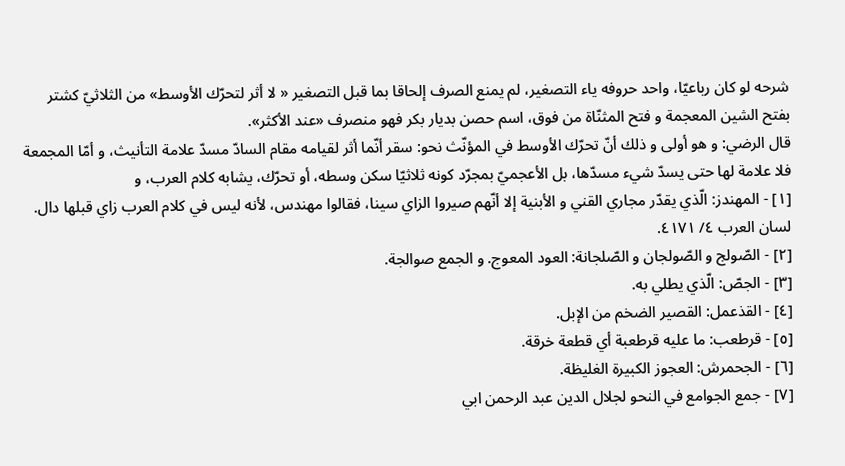شرحه لو كان رباعيّا، واحد حروفه ياء التصغير، لم يمنع الصرف إلحاقا بما قبل التصغير « لا أثر لتحرّك الأوسط» من الثلاثيّ كشتر بفتح الشين المعجمة و فتح المثنّاة من فوق، اسم حصن بديار بكر فهو منصرف «عند الأكثر».
قال الرضي: و هو أولى و ذلك أنّ تحرّك الأوسط في المؤنّث نحو: سقر أنّما أثر لقيامه مقام السادّ مسدّ علامة التأنيث، و أمّا المجمعة فلا علامة لها حتى يسدّ شيء مسدّها، بل الأعجميّ بمجرّد كونه ثلاثيّا سكن وسطه، أو تحرّك، يشابه كلام العرب، و
[١] - المهندز: الّذي يقدّر مجاري القني و الأبنية إلا أنّهم صيروا الزاي سينا، فقالوا مهندس، لأنه ليس في كلام العرب زاي قبلها دال. لسان العرب ٤/ ٤١٧١.
[٢] - الصّولج و الصّولجان و الصّلجانة: العود المعوج. و الجمع صوالجة.
[٣] - الجصّ: الّذي يطلي به.
[٤] - القذعمل: القصير الضخم من الإبل.
[٥] - قرطعب: ما عليه قرطعبة أي قطعة خرقة.
[٦] - الجحمرش: العجوز الكبيرة الغليظة.
[٧] - جمع الجوامع في النحو لجلال الدين عبد الرحمن ابي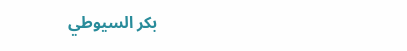بكر السيوطي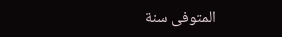المتوفى سنة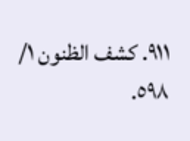٩١١. كشف الظنون ١/ ٥٩٨.